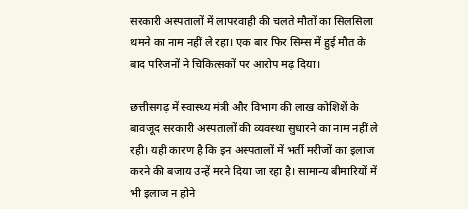सरकारी अस्पतालों में लापरवाही की चलते मौतों का सिलसिला थमने का नाम नहीं ले रहा। एक बार फिर सिम्स में हुई मौत के बाद परिजनों ने चिकित्सकों पर आरोप मढ़ दिया।

छत्तीसगढ़ में स्वास्थ्य मंत्री और विभाग की लाख कोशिशें के बावजूद सरकारी अस्पतालों की व्यवस्था सुधारने का नाम नहीं ले रही। यही कारण है कि इन अस्पतालों में भर्ती मरीजों का इलाज करने की बजाय उन्हें मरने दिया जा रहा है। सामान्य बीमारियों में भी इलाज न होने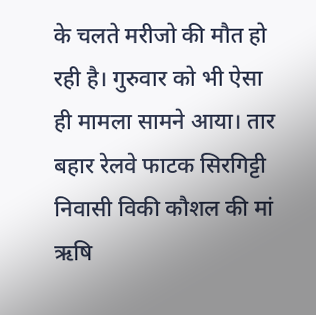के चलते मरीजो की मौत हो रही है। गुरुवार को भी ऐसा ही मामला सामने आया। तार बहार रेलवे फाटक सिरगिट्टी निवासी विकी कौशल की मां ऋषि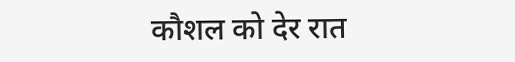कौशल को देर रात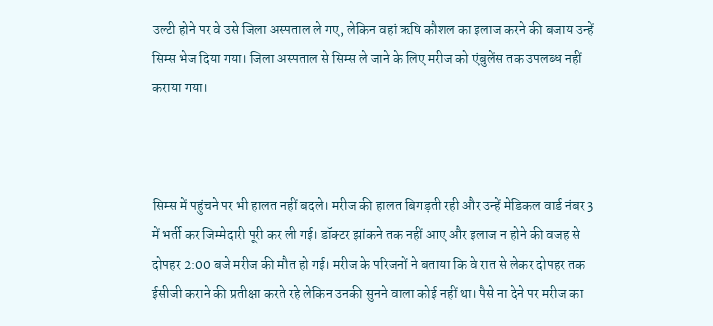उल्टी होने पर वे उसे जिला अस्पताल ले गए, लेकिन वहां ऋषि कौशल का इलाज करने की बजाय उन्हें सिम्स भेज दिया गया। जिला अस्पताल से सिम्स ले जाने के लिए मरीज को एंबुलेंस तक उपलब्ध नहीं कराया गया।



सिम्स में पहुंचने पर भी हालत नहीं बदले। मरीज की हालत बिगड़ती रही और उन्हें मेडिकल वार्ड नंबर 3 में भर्ती कर जिम्मेदारी पूरी कर ली गई। डॉक्टर झांकने तक नहीं आए और इलाज न होने की वजह से दोपहर 2:00 बजे मरीज की मौत हो गई। मरीज के परिजनों ने बताया कि वे रात से लेकर दोपहर तक ईसीजी कराने की प्रतीक्षा करते रहे लेकिन उनकी सुनने वाला कोई नहीं था। पैसे ना देने पर मरीज का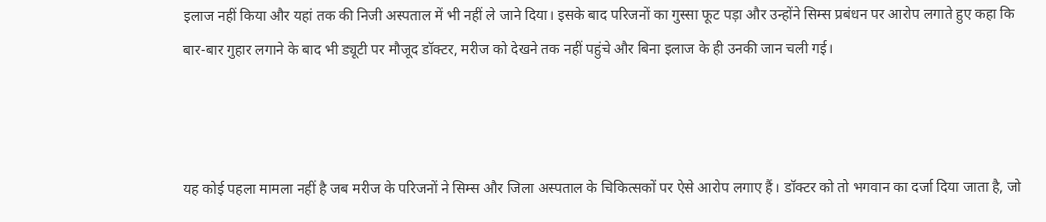इलाज नहीं किया और यहां तक की निजी अस्पताल में भी नहीं ले जाने दिया। इसके बाद परिजनों का गुस्सा फूट पड़ा और उन्होंने सिम्स प्रबंधन पर आरोप लगाते हुए कहा कि बार-बार गुहार लगाने के बाद भी ड्यूटी पर मौजूद डॉक्टर, मरीज को देखने तक नहीं पहुंचे और बिना इलाज के ही उनकी जान चली गई।



यह कोई पहला मामला नहीं है जब मरीज के परिजनों ने सिम्स और जिला अस्पताल के चिकित्सकों पर ऐसे आरोप लगाए हैं। डॉक्टर को तो भगवान का दर्जा दिया जाता है, जो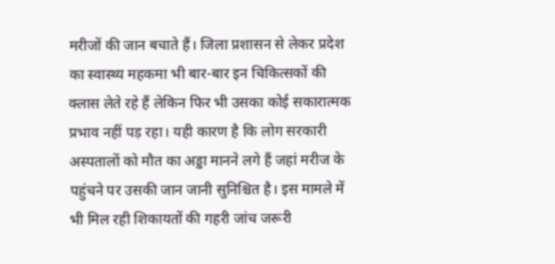मरीजों की जान बचाते हैं। जिला प्रशासन से लेकर प्रदेश का स्वास्थ्य महकमा भी बार-बार इन चिकित्सकों की क्लास लेते रहे हैं लेकिन फिर भी उसका कोई सकारात्मक प्रभाव नहीं पड़ रहा। यही कारण है कि लोग सरकारी अस्पतालों को मौत का अड्डा मानने लगे हैं जहां मरीज के पहुंचने पर उसकी जान जानी सुनिश्चित है। इस मामले में भी मिल रही शिकायतों की गहरी जांच जरूरी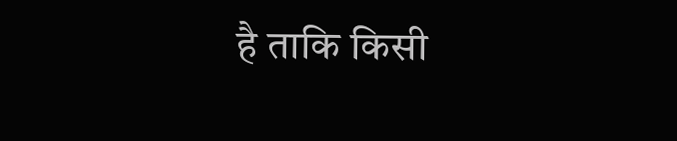है ताकि किसी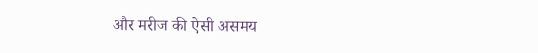और मरीज की ऐसी असमय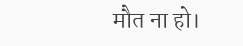मौत ना हो।